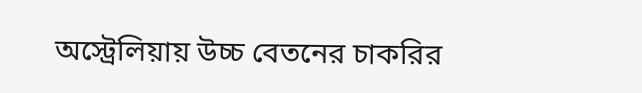অস্ট্রেলিয়ায় উচ্চ বেতনের চাকরির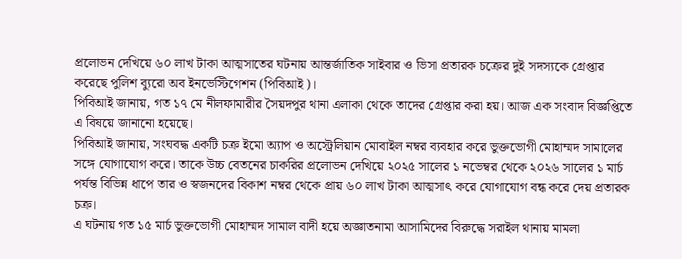প্রলোভন দেখিয়ে ৬০ লাখ টাকা আত্মসাতের ঘটনায় আন্তর্জাতিক সাইবার ও ভিসা প্রতারক চক্রের দুই সদস্যকে গ্রেপ্তার করেছে পুলিশ ব্যুরো অব ইনভেস্টিগেশন (পিবিআই)।
পিবিআই জানায়, গত ১৭ মে নীলফামারীর সৈয়দপুর থানা এলাকা থেকে তাদের গ্রেপ্তার করা হয়। আজ এক সংবাদ বিজ্ঞপ্তিতে এ বিষয়ে জানানো হয়েছে।
পিবিআই জানায়, সংঘবদ্ধ একটি চক্র ইমো অ্যাপ ও অস্ট্রেলিয়ান মোবাইল নম্বর ব্যবহার করে ভুক্তভোগী মোহাম্মদ সামালের সঙ্গে যোগাযোগ করে। তাকে উচ্চ বেতনের চাকরির প্রলোভন দেখিয়ে ২০২৫ সালের ১ নভেম্বর থেকে ২০২৬ সালের ১ মার্চ পর্যন্ত বিভিন্ন ধাপে তার ও স্বজনদের বিকাশ নম্বর থেকে প্রায় ৬০ লাখ টাকা আত্মসাৎ করে যোগাযোগ বন্ধ করে দেয় প্রতারক চক্র।
এ ঘটনায় গত ১৫ মার্চ ভুক্তভোগী মোহাম্মদ সামাল বাদী হয়ে অজ্ঞাতনামা আসামিদের বিরুদ্ধে সরাইল থানায় মামলা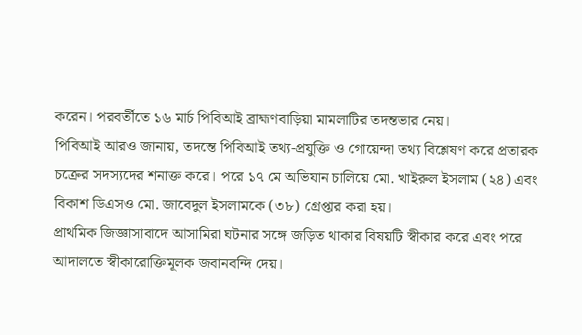করেন। পরবর্তীতে ১৬ মার্চ পিবিআই ব্রাহ্মণবাড়িয়া মামলাটির তদন্তভার নেয়।
পিবিআই আরও জানায়, তদন্তে পিবিআই তথ্য-প্রযুক্তি ও গোয়েন্দা তথ্য বিশ্লেষণ করে প্রতারক চক্রের সদস্যদের শনাক্ত করে। পরে ১৭ মে অভিযান চালিয়ে মো. খাইরুল ইসলাম (২৪) এবং বিকাশ ডিএসও মো. জাবেদুল ইসলামকে (৩৮) গ্রেপ্তার করা হয়।
প্রাথমিক জিজ্ঞাসাবাদে আসামিরা ঘটনার সঙ্গে জড়িত থাকার বিষয়টি স্বীকার করে এবং পরে আদালতে স্বীকারোক্তিমূলক জবানবন্দি দেয়।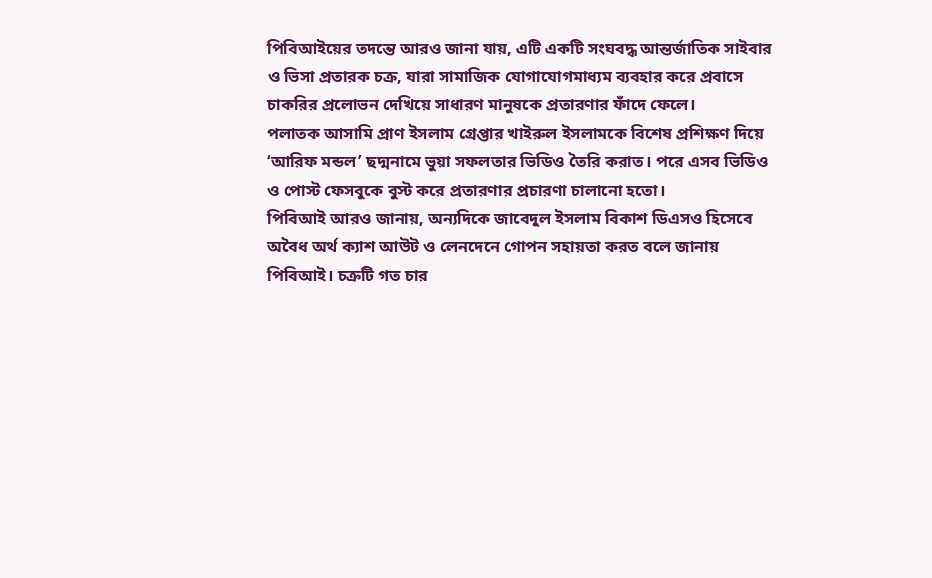পিবিআইয়ের তদন্তে আরও জানা যায়, এটি একটি সংঘবদ্ধ আন্তর্জাতিক সাইবার ও ভিসা প্রতারক চক্র, যারা সামাজিক যোগাযোগমাধ্যম ব্যবহার করে প্রবাসে চাকরির প্রলোভন দেখিয়ে সাধারণ মানুষকে প্রতারণার ফাঁদে ফেলে।
পলাতক আসামি প্রাণ ইসলাম গ্রেপ্তার খাইরুল ইসলামকে বিশেষ প্রশিক্ষণ দিয়ে ‘আরিফ মন্ডল’ ছদ্মনামে ভুয়া সফলতার ভিডিও তৈরি করাত। পরে এসব ভিডিও ও পোস্ট ফেসবুকে বুস্ট করে প্রতারণার প্রচারণা চালানো হতো।
পিবিআই আরও জানায়, অন্যদিকে জাবেদুল ইসলাম বিকাশ ডিএসও হিসেবে অবৈধ অর্থ ক্যাশ আউট ও লেনদেনে গোপন সহায়তা করত বলে জানায় পিবিআই। চক্রটি গত চার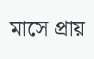মাসে প্রায়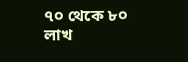৭০ থেকে ৮০ লাখ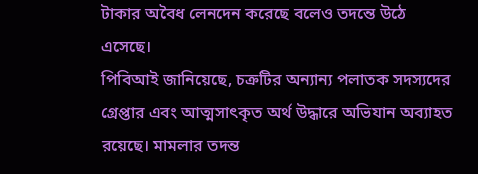টাকার অবৈধ লেনদেন করেছে বলেও তদন্তে উঠে এসেছে।
পিবিআই জানিয়েছে, চক্রটির অন্যান্য পলাতক সদস্যদের গ্রেপ্তার এবং আত্মসাৎকৃত অর্থ উদ্ধারে অভিযান অব্যাহত রয়েছে। মামলার তদন্ত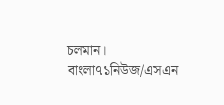চলমান।
বাংলা৭১নিউজ/এসএন